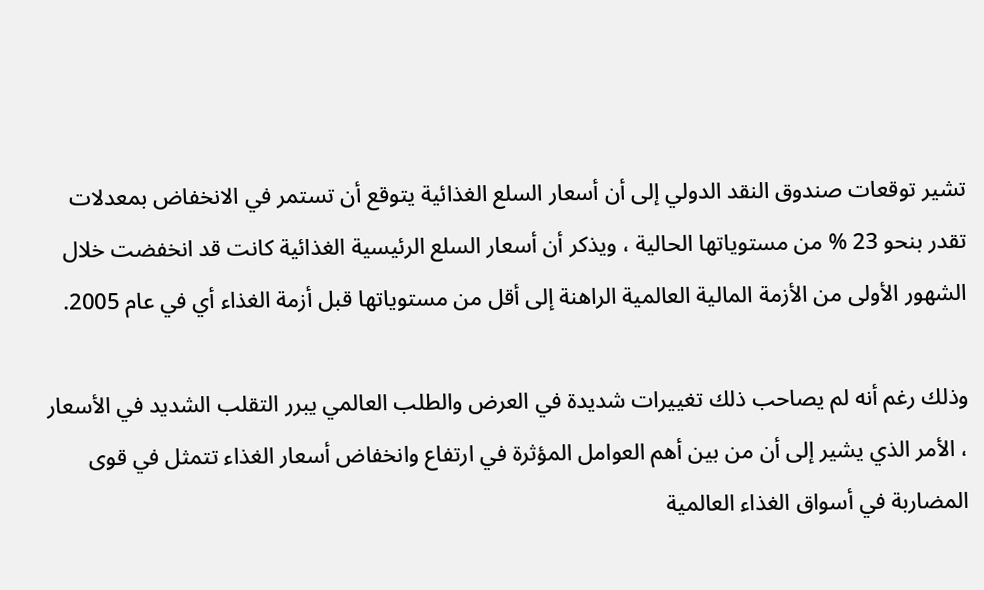تشير توقعات صندوق النقد الدولي إلى أن أسعار السلع الغذائية يتوقع أن تستمر في الانخفاض بمعدلات تقدر بنحو 23 % من مستوياتها الحالية ، ويذكر أن أسعار السلع الرئيسية الغذائية كانت قد انخفضت خلال الشهور الأولى من الأزمة المالية العالمية الراهنة إلى أقل من مستوياتها قبل أزمة الغذاء أي في عام 2005.

وذلك رغم أنه لم يصاحب ذلك تغييرات شديدة في العرض والطلب العالمي يبرر التقلب الشديد في الأسعار ، الأمر الذي يشير إلى أن من بين أهم العوامل المؤثرة في ارتفاع وانخفاض أسعار الغذاء تتمثل في قوى المضاربة في أسواق الغذاء العالمية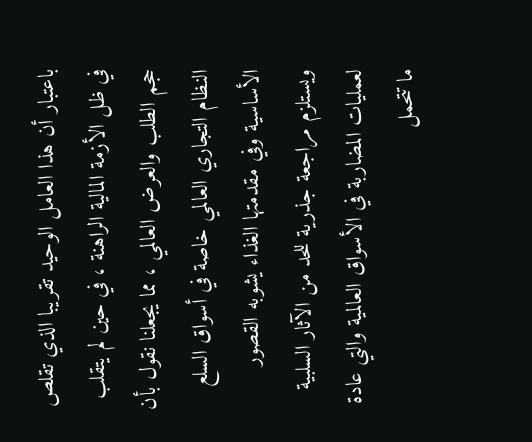باعتبار أن هذا العامل الوحيد تقريبا الذي تقلص في ظل الأزمة المالية الراهنة ، في حين لم يتقلب حجم الطلب والعرض العالمي ، مما يجعلنا نقول بأن النظام التجاري العالمي خاصة في أسواق السلع الأساسية وفي مقدمتها الغذاء يشوبه القصور ويستلزم مراجعة جذرية للحد من الآثار السلبية لعمليات المضاربة في الأسواق العالمية والتي عادة ما تتحمل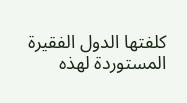كلفتها الدول الفقيرة المستوردة لهذه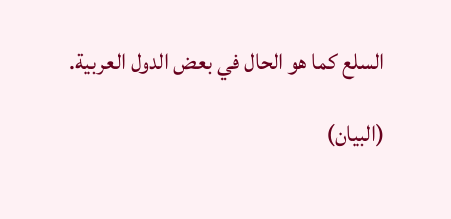السلع كما هو الحال في بعض الدول العربية.

(البيان)